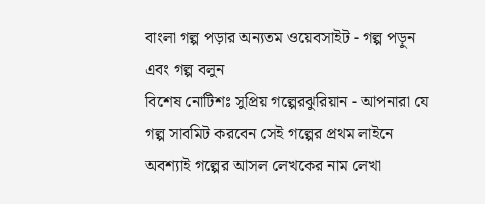বাংলা গল্প পড়ার অন্যতম ওয়েবসাইট - গল্প পড়ুন এবং গল্প বলুন
বিশেষ নোটিশঃ সুপ্রিয় গল্পেরঝুরিয়ান - আপনারা যে গল্প সাবমিট করবেন সেই গল্পের প্রথম লাইনে অবশ্যাই গল্পের আসল লেখকের নাম লেখা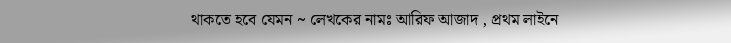থাকতে হবে যেমন ~ লেখকের নামঃ আরিফ আজাদ , প্রথম লাইনে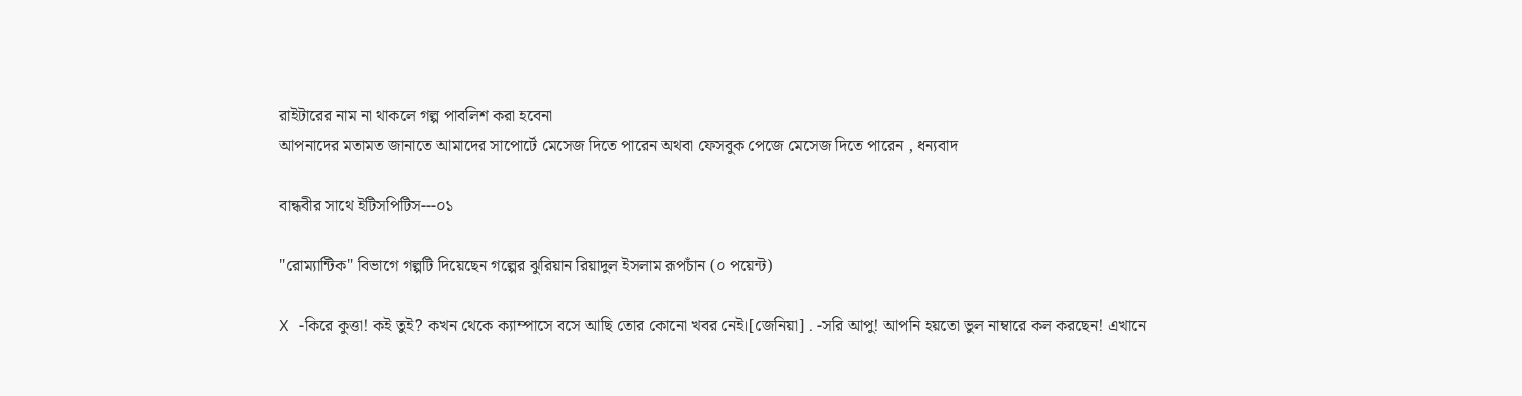রাইটারের নাম না থাকলে গল্প পাবলিশ করা হবেনা
আপনাদের মতামত জানাতে আমাদের সাপোর্টে মেসেজ দিতে পারেন অথবা ফেসবুক পেজে মেসেজ দিতে পারেন , ধন্যবাদ

বান্ধবীর সাথে ইটিসপিটিস---০১

"রোম্যান্টিক" বিভাগে গল্পটি দিয়েছেন গল্পের ঝুরিয়ান রিয়াদুল ইসলাম রূপচাঁন (০ পয়েন্ট)

X -কিরে কুত্তা! কই তুই? কখন থেকে ক্যাম্পাসে বসে আছি তোর কোনো খবর নেই।[জেনিয়া] . -সরি আপু! আপনি হয়তো ভুল নাম্বারে কল করছেন! এখানে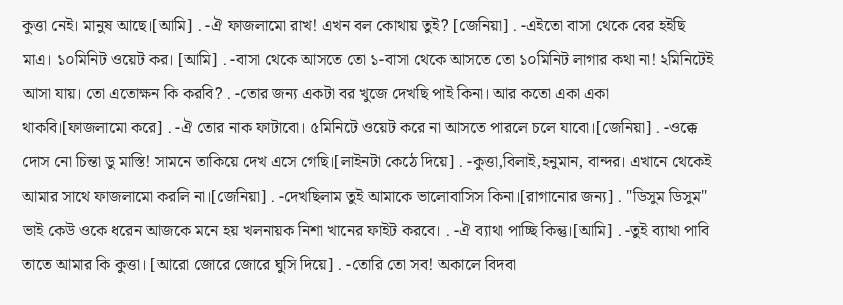কুত্তা নেই। মানুষ আছে।[আমি] . -ঐ ফাজলামো রাখ! এখন বল কোথায় তুই? [জেনিয়া] . -এইতো বাসা থেকে বের হইছি মাএ। ১০মিনিট ওয়েট কর। [আমি] . -বাসা থেকে আসতে তো ১-বাসা থেকে আসতে তো ১০মিনিট লাগার কথা না! ২মিনিটেই আসা যায়। তো এতোক্ষন কি করবি? . -তোর জন্য একটা বর খুজে দেখছি পাই কিনা। আর কতো একা একা থাকবি।[ফাজলামো করে] . -ঐ তোর নাক ফাটাবো। ৫মিনিটে ওয়েট করে না আসতে পারলে চলে যাবো।[জেনিয়া] . -ওক্কে দোস নো চিন্তা ডু মাস্তি! সামনে তাকিয়ে দেখ এসে গেছি।[লাইনটা কেঠে দিয়ে] . -কুত্তা,বিলাই,হনুমান, বান্দর। এখানে থেকেই আমার সাথে ফাজলামো করলি না।[জেনিয়া] . -দেখছিলাম তুই আমাকে ভালোবাসিস কিনা।[রাগানোর জন্য] . "ডিসুম ডিসুম" ভাই কেউ ওকে ধরেন আজকে মনে হয় খলনায়ক নিশা খানের ফাইট করবে। . -ঐ ব্যাথা পাচ্ছি কিন্তু।[আমি] . -তুই ব্যাথা পাবি তাতে আমার কি কুত্তা। [আরো জোরে জোরে ঘুসি দিয়ে] . -তোরি তো সব! অকালে বিদবা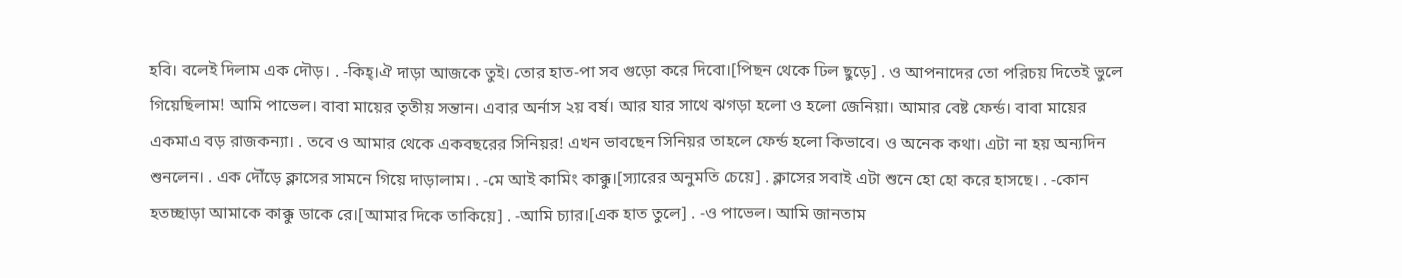হবি। বলেই দিলাম এক দৌড়। . -কিহ্।ঐ দাড়া আজকে তুই। তোর হাত-পা সব গুড়ো করে দিবো।[পিছন থেকে ঢিল ছুড়ে] . ও আপনাদের তো পরিচয় দিতেই ভুলে গিয়েছিলাম! আমি পাভেল। বাবা মায়ের তৃতীয় সন্তান। এবার অর্নাস ২য় বর্ষ। আর যার সাথে ঝগড়া হলো ও হলো জেনিয়া। আমার বেষ্ট ফের্ন্ড। বাবা মায়ের একমাএ বড় রাজকন্যা। . তবে ও আমার থেকে একবছরের সিনিয়র! এখন ভাবছেন সিনিয়র তাহলে ফের্ন্ড হলো কিভাবে। ও অনেক কথা। এটা না হয় অন্যদিন শুনলেন। . এক দৌঁড়ে ক্লাসের সামনে গিয়ে দাড়ালাম। . -মে আই কামিং কাক্কু।[স্যারের অনুমতি চেয়ে] . ক্লাসের সবাই এটা শুনে হো হো করে হাসছে। . -কোন হতচ্ছাড়া আমাকে কাক্কু ডাকে রে।[আমার দিকে তাকিয়ে] . -আমি চ্যার।[এক হাত তুলে] . -ও পাভেল। আমি জানতাম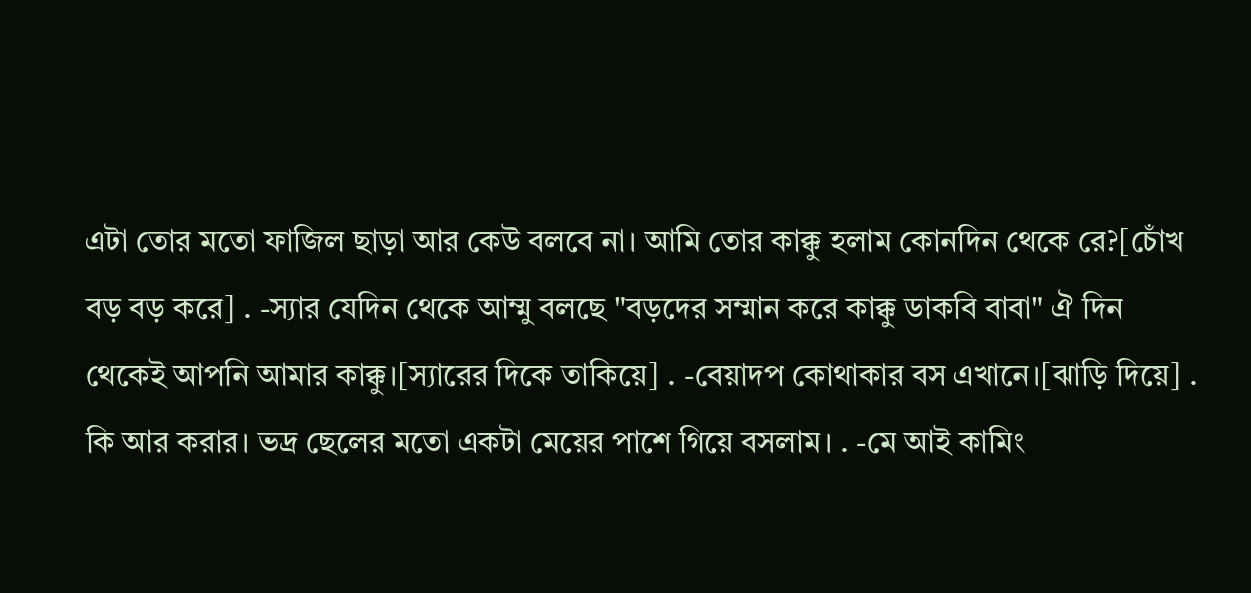এটা তোর মতো ফাজিল ছাড়া আর কেউ বলবে না। আমি তোর কাক্কু হলাম কোনদিন থেকে রে?[চোঁখ বড় বড় করে] . -স্যার যেদিন থেকে আম্মু বলছে "বড়দের সম্মান করে কাক্কু ডাকবি বাবা" ঐ দিন থেকেই আপনি আমার কাক্কু।[স্যারের দিকে তাকিয়ে] . -বেয়াদপ কোথাকার বস এখানে।[ঝাড়ি দিয়ে] . কি আর করার। ভদ্র ছেলের মতো একটা মেয়ের পাশে গিয়ে বসলাম। . -মে আই কামিং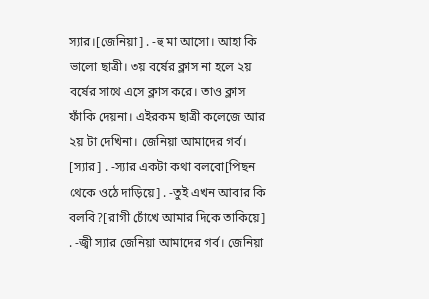স্যার।[জেনিয়া] . -হু মা আসো। আহা কি ভালো ছাত্রী। ৩য় বর্ষের ক্লাস না হলে ২য় বর্ষের সাথে এসে ক্লাস করে। তাও ক্লাস ফাঁকি দেয়না। এইরকম ছাত্রী কলেজে আর ২য় টা দেখিনা। জেনিয়া আমাদের গর্ব। [স্যার] . -স্যার একটা কথা বলবো[পিছন থেকে ওঠে দাড়িয়ে] . -তুই এখন আবার কি বলবি?[রাগী চোঁখে আমার দিকে তাকিয়ে] . -জ্বী স্যার জেনিয়া আমাদের গর্ব। জেনিয়া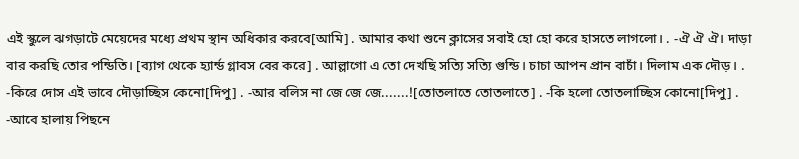এই স্কুলে ঝগড়াটে মেয়েদের মধ্যে প্রথম স্থান অধিকার করবে[আমি] . আমার কথা শুনে ক্লাসের সবাই হো হো করে হাসতে লাগলো। . -ঐ ঐ ঐ। দাড়া বার করছি তোর পন্ডিতি। [ব্যাগ থেকে হ্যার্ন্ড গ্লাবস বের করে] . আল্লাগো এ তো দেখছি সত্যি সত্যি গুন্ডি। চাচা আপন প্রান বাচাঁ। দিলাম এক দৌড়। . -কিরে দোস এই ভাবে দৌড়াচ্ছিস কেনো[দিপু] . -আর বলিস না জে জে জে.......![তোতলাতে তোতলাতে] . -কি হলো তোতলাচ্ছিস কোনো[দিপু] . -আবে হালায় পিছনে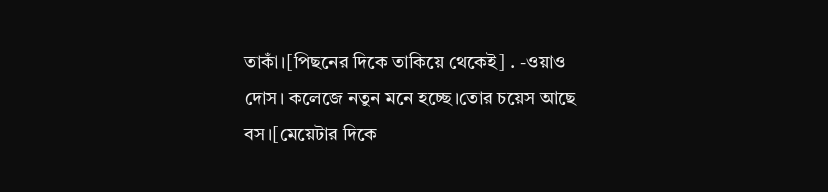তাকাঁ।[পিছনের দিকে তাকিয়ে থেকেই] . -ওয়াও দোস। কলেজে নতুন মনে হচ্ছে।তোর চয়েস আছে বস।[মেয়েটার দিকে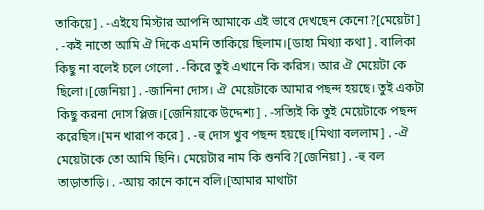তাকিয়ে] . -এইযে মিস্টার আপনি আমাকে এই ভাবে দেখছেন কেনো?[মেয়েটা] . -কই নাতো আমি ঐ দিকে এমনি তাকিয়ে ছিলাম।[ডাহা মিথ্যা কথা] . বালিকা কিছু না বলেই চলে গেলো . -কিরে তুই এখানে কি করিস। আর ঐ মেয়েটা কে ছিলো।[জেনিয়া] . -জানিনা দোস। ঐ মেয়েটাকে আমার পছন্দ হয়ছে। তুই একটা কিছু করনা দোস প্লিজ।[জেনিয়াকে উদ্দেশ্য] . -সত্যিই কি তুই মেয়েটাকে পছন্দ করেছিস।[মন খারাপ করে] . -হু দোস খুব পছন্দ হয়ছে।[মিথ্যা বললাম] . -ঐ মেয়েটাকে তো আমি ছিনি। মেয়েটার নাম কি শুনবি?[জেনিয়া] . -হু বল তাড়াতাড়ি। . -আয় কানে কানে বলি।[আমার মাথাটা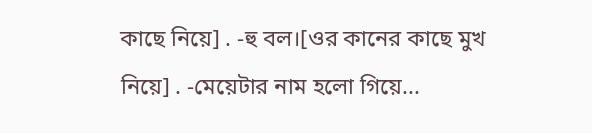কাছে নিয়ে] . -হু বল।[ওর কানের কাছে মুখ নিয়ে] . -মেয়েটার নাম হলো গিয়ে...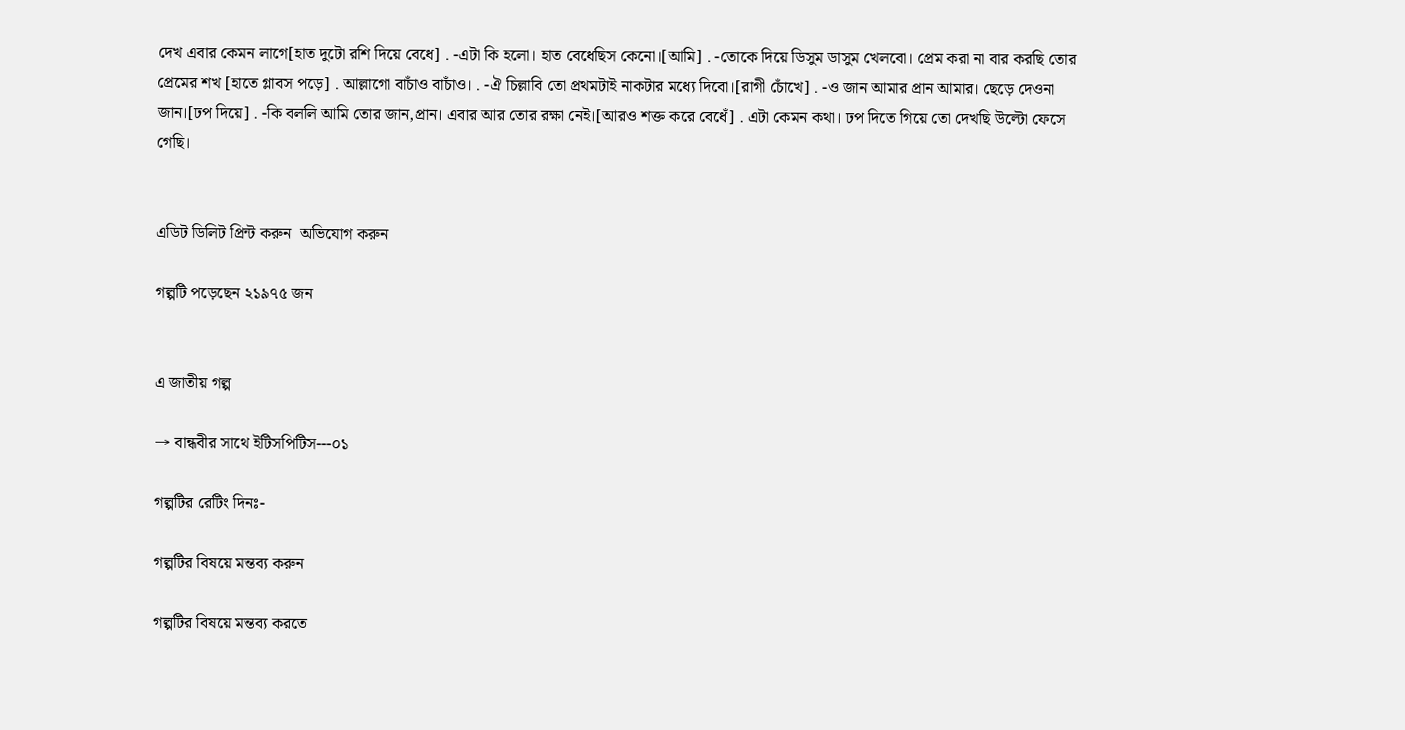দেখ এবার কেমন লাগে[হাত দুটো রশি দিয়ে বেধে] . -এটা কি হলো। হাত বেধেছিস কেনো।[আমি] . -তোকে দিয়ে ডিসুম ডাসুম খেলবো। প্রেম করা না বার করছি তোর প্রেমের শখ [হাতে গ্লাবস পড়ে] . আল্লাগো বাচাঁও বাচাঁও। . -ঐ চিল্লাবি তো প্রথমটাই নাকটার মধ্যে দিবো।[রাগী চোঁখে] . -ও জান আমার প্রান আমার। ছেড়ে দেওনা জান।[ঢপ দিয়ে] . -কি বললি আমি তোর জান,প্রান। এবার আর তোর রক্ষা নেই।[আরও শক্ত করে বেধেঁ] . এটা কেমন কথা। ঢপ দিতে গিয়ে তো দেখছি উল্টো ফেসে গেছি।


এডিট ডিলিট প্রিন্ট করুন  অভিযোগ করুন

গল্পটি পড়েছেন ২১৯৭৫ জন


এ জাতীয় গল্প

→ বান্ধবীর সাথে ইটিসপিটিস---০১

গল্পটির রেটিং দিনঃ-

গল্পটির বিষয়ে মন্তব্য করুন

গল্পটির বিষয়ে মন্তব্য করতে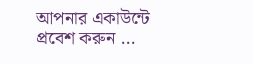আপনার একাউন্টে প্রবেশ করুন ...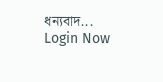ধন্যবাদ... Login Now